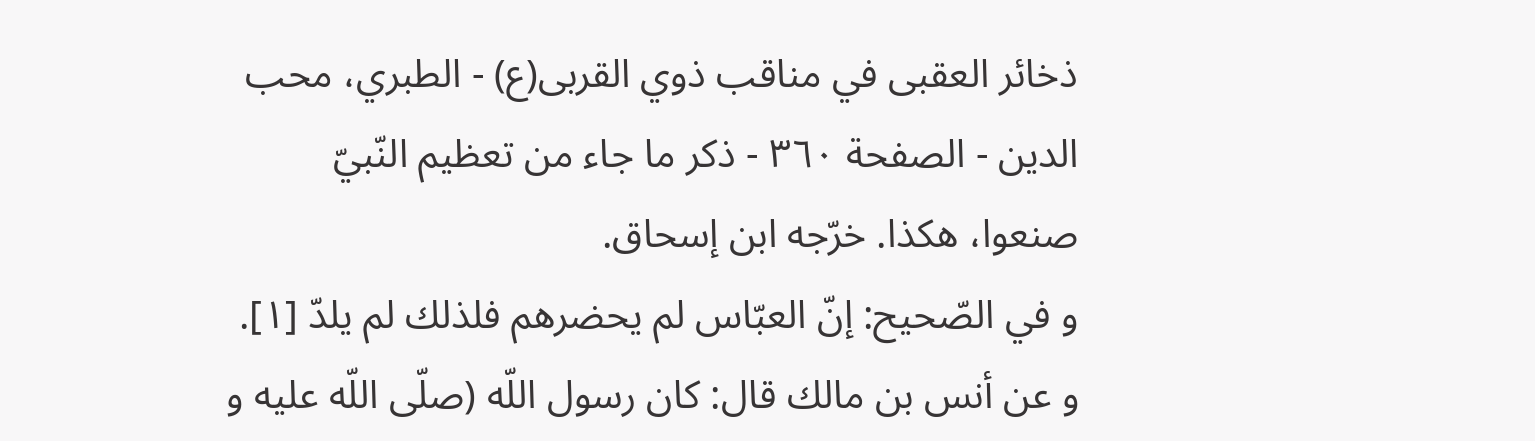ذخائر العقبى في مناقب ذوي القربى(ع) - الطبري، محب الدين - الصفحة ٣٦٠ - ذكر ما جاء من تعظيم النّبيّ
صنعوا، هكذا. خرّجه ابن إسحاق.
و في الصّحيح: إنّ العبّاس لم يحضرهم فلذلك لم يلدّ [١].
و عن أنس بن مالك قال: كان رسول اللّه (صلّى اللّه عليه و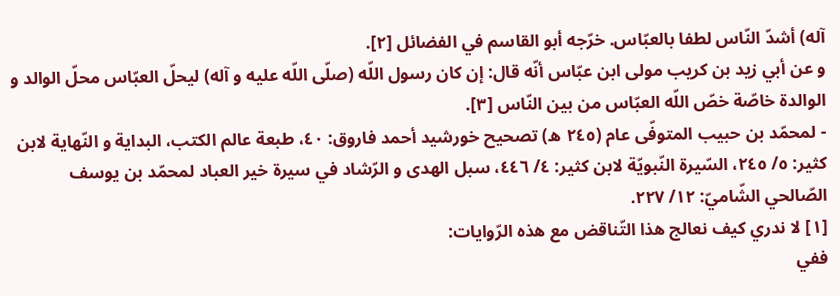آله) أشدّ النّاس لطفا بالعبّاس. خرّجه أبو القاسم في الفضائل [٢].
و عن أبي زيد بن كريب مولى ابن عبّاس أنّه قال: إن كان رسول اللّه (صلّى اللّه عليه و آله) ليحلّ العبّاس محلّ الوالد و الوالدة خاصّة خصّ اللّه العبّاس من بين النّاس [٣].
- لمحمّد بن حبيب المتوفّى عام (٢٤٥ ه) تصحيح خورشيد أحمد فاروق: ٤٠، طبعة عالم الكتب، البداية و النّهاية لابن كثير: ٥/ ٢٤٥، السّيرة النّبويّة لابن كثير: ٤/ ٤٤٦، سبل الهدى و الرّشاد في سيرة خير العباد لمحمّد بن يوسف الصّالحي الشّاميّ: ١٢/ ٢٢٧.
[١] لا ندري كيف نعالج هذا التّناقض مع هذه الرّوايات:
ففي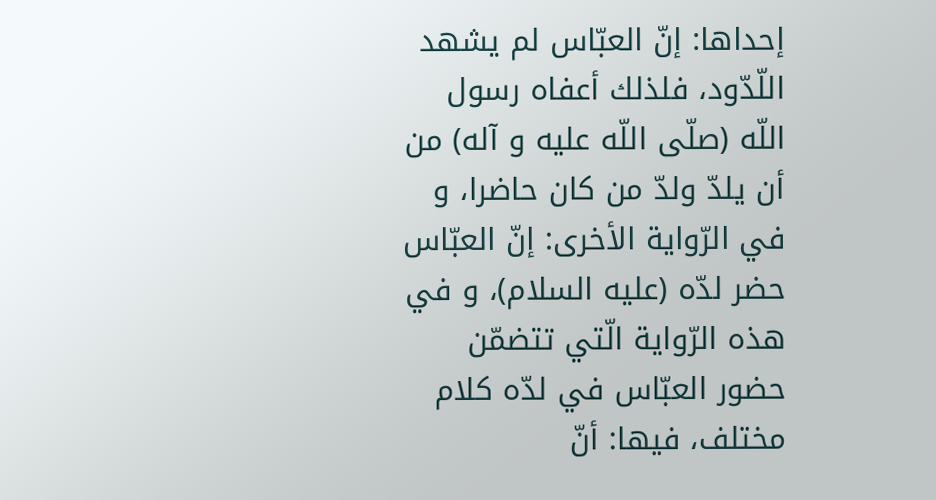إحداها: إنّ العبّاس لم يشهد اللّدّود، فلذلك أعفاه رسول اللّه (صلّى اللّه عليه و آله) من أن يلدّ ولدّ من كان حاضرا، و في الرّواية الأخرى: إنّ العبّاس حضر لدّه (عليه السلام)، و في هذه الرّواية الّتي تتضمّن حضور العبّاس في لدّه كلام مختلف، فيها: أنّ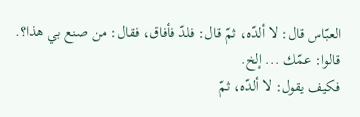العبّاس قال: لا ألدّه، ثمّ قال: فلدّ فأفاق، فقال: من صنع بي هذا؟.
قالوا: عمّك ... إلخ.
فكيف يقول: لا ألدّه، ثمّ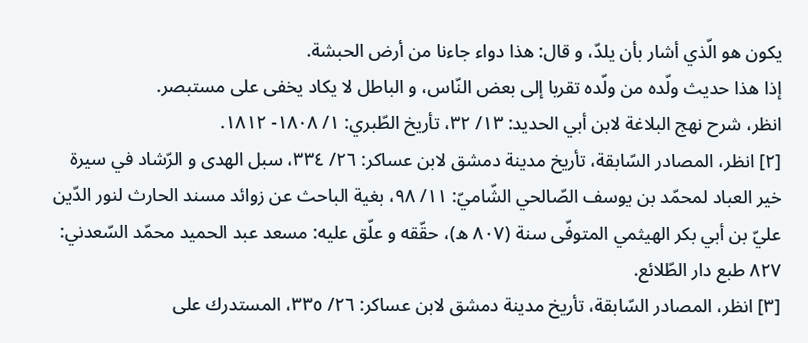يكون هو الّذي أشار بأن يلدّ، و قال: هذا دواء جاءنا من أرض الحبشة.
إذا هذا حديث ولّده من ولّده تقربا إلى بعض النّاس، و الباطل لا يكاد يخفى على مستبصر.
انظر، شرح نهج البلاغة لابن أبي الحديد: ١٣/ ٣٢، تأريخ الطّبري: ١/ ١٨٠٨- ١٨١٢.
[٢] انظر، المصادر السّابقة، تأريخ مدينة دمشق لابن عساكر: ٢٦/ ٣٣٤، سبل الهدى و الرّشاد في سيرة خير العباد لمحمّد بن يوسف الصّالحي الشّاميّ: ١١/ ٩٨، بغية الباحث عن زوائد مسند الحارث لنور الدّين عليّ بن أبي بكر الهيثمي المتوفّى سنة (٨٠٧ ه)، حقّقه و علّق عليه: مسعد عبد الحميد محمّد السّعدني: ٨٢٧ طبع دار الطّلائع.
[٣] انظر، المصادر السّابقة، تأريخ مدينة دمشق لابن عساكر: ٢٦/ ٣٣٥، المستدرك على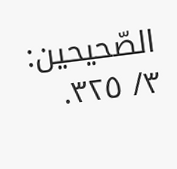الصّحيحين: ٣/ ٣٢٥.